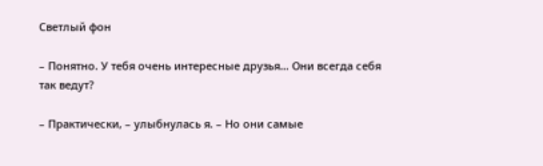Светлый фон

– Понятно. У тебя очень интересные друзья… Они всегда себя так ведут?

– Практически, – улыбнулась я. – Но они самые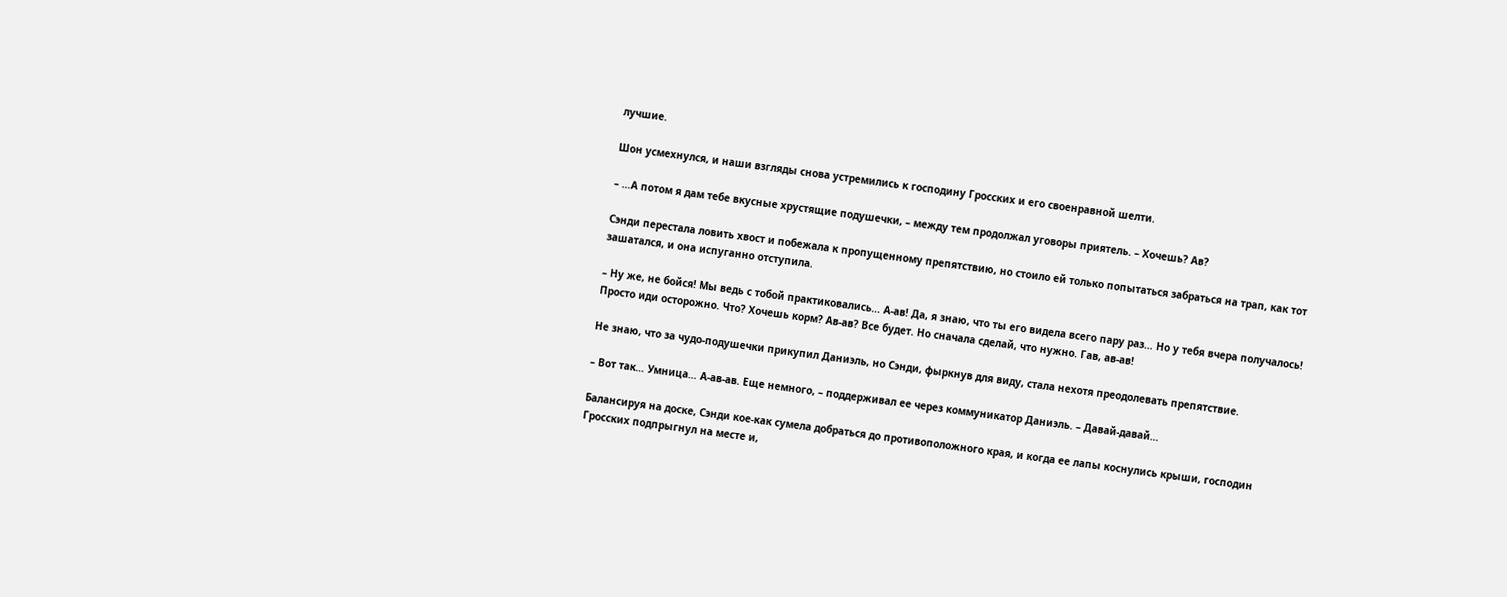лучшие.

Шон усмехнулся, и наши взгляды снова устремились к господину Гросских и его своенравной шелти.

– …А потом я дам тебе вкусные хрустящие подушечки, – между тем продолжал уговоры приятель. – Хочешь? Ав?

Сэнди перестала ловить хвост и побежала к пропущенному препятствию, но стоило ей только попытаться забраться на трап, как тот зашатался, и она испуганно отступила.

– Ну же, не бойся! Мы ведь с тобой практиковались… А-ав! Да, я знаю, что ты его видела всего пару раз… Но у тебя вчера получалось! Просто иди осторожно. Что? Хочешь корм? Ав-ав? Все будет. Но сначала сделай, что нужно. Гав, ав-ав!

Не знаю, что за чудо-подушечки прикупил Даниэль, но Сэнди, фыркнув для виду, стала нехотя преодолевать препятствие.

– Вот так… Умница… А-ав-ав. Еще немного, – поддерживал ее через коммуникатор Даниэль. – Давай-давай…

Балансируя на доске, Сэнди кое-как сумела добраться до противоположного края, и когда ее лапы коснулись крыши, господин Гросских подпрыгнул на месте и,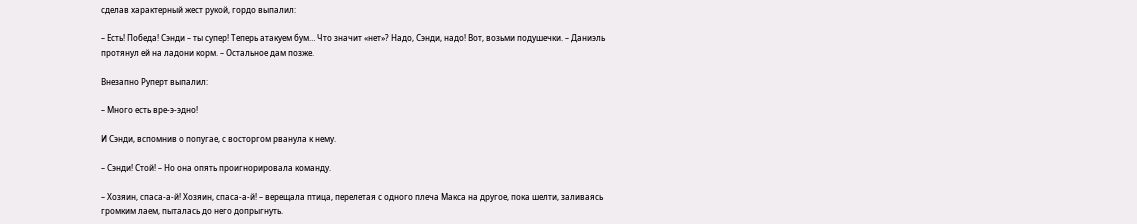сделав характерный жест рукой, гордо выпалил:

– Есть! Победа! Сэнди – ты супер! Теперь атакуем бум… Что значит «нет»? Надо, Сэнди, надо! Вот, возьми подушечки. – Даниэль протянул ей на ладони корм. – Остальное дам позже.

Внезапно Руперт выпалил:

– Много есть вре-э-эдно!

И Сэнди, вспомнив о попугае, с восторгом рванула к нему.

– Сэнди! Стой! – Но она опять проигнорировала команду.

– Хозяин, спаса-а-й! Хозяин, спаса-а-й! – верещала птица, перелетая с одного плеча Макса на другое, пока шелти, заливаясь громким лаем, пыталась до него допрыгнуть.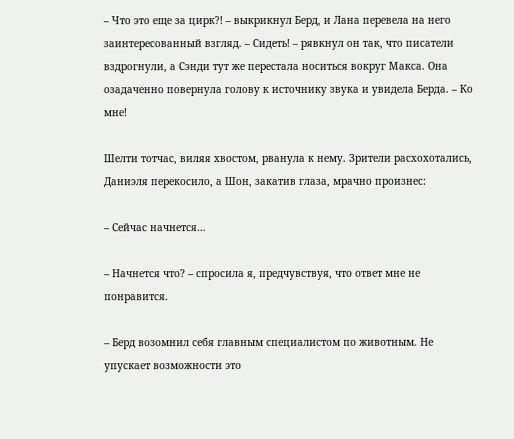– Что это еще за цирк?! – выкрикнул Берд, и Лана перевела на него заинтересованный взгляд. – Сидеть! – рявкнул он так, что писатели вздрогнули, а Сэнди тут же перестала носиться вокруг Макса. Она озадаченно повернула голову к источнику звука и увидела Берда. – Ко мне!

Шелти тотчас, виляя хвостом, рванула к нему. Зрители расхохотались, Даниэля перекосило, а Шон, закатив глаза, мрачно произнес:

– Сейчас начнется…

– Начнется что? – спросила я, предчувствуя, что ответ мне не понравится.

– Берд возомнил себя главным специалистом по животным. Не упускает возможности это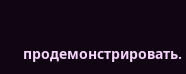продемонстрировать.